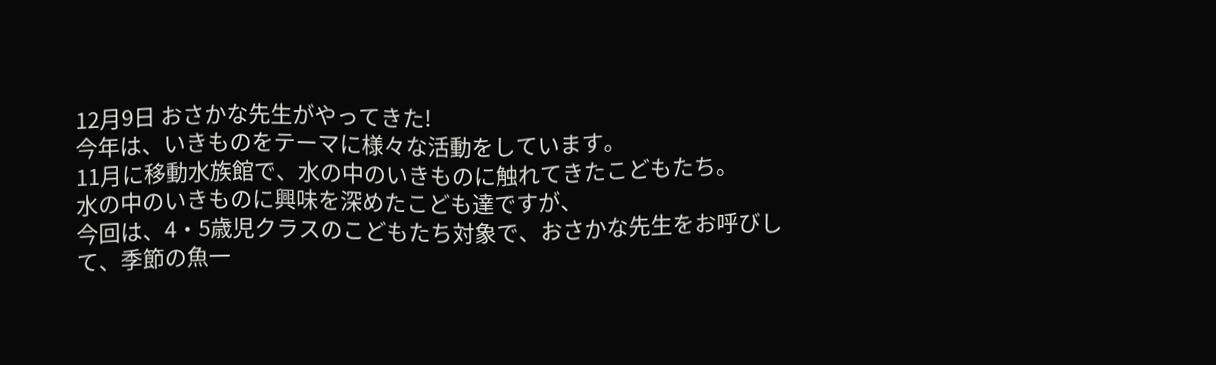12月9日 おさかな先生がやってきた!
今年は、いきものをテーマに様々な活動をしています。
11月に移動水族館で、水の中のいきものに触れてきたこどもたち。
水の中のいきものに興味を深めたこども達ですが、
今回は、4・5歳児クラスのこどもたち対象で、おさかな先生をお呼びして、季節の魚一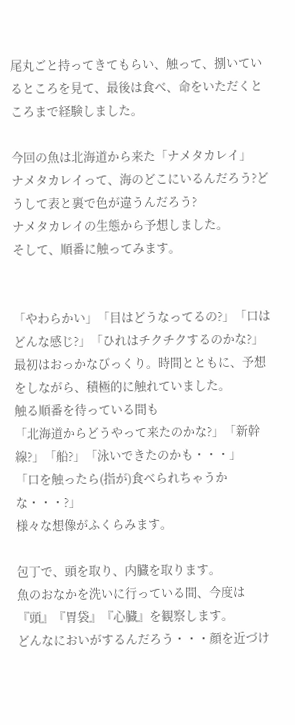尾丸ごと持ってきてもらい、触って、捌いているところを見て、最後は食べ、命をいただくところまで経験しました。

今回の魚は北海道から来た「ナメタカレイ」
ナメタカレイって、海のどこにいるんだろう?どうして表と裏で色が違うんだろう?
ナメタカレイの生態から予想しました。
そして、順番に触ってみます。


「やわらかい」「目はどうなってるの?」「口はどんな感じ?」「ひれはチクチクするのかな?」
最初はおっかなびっくり。時間とともに、予想をしながら、積極的に触れていました。
触る順番を待っている間も
「北海道からどうやって来たのかな?」「新幹線?」「船?」「泳いできたのかも・・・」
「口を触ったら(指が)食べられちゃうかな・・・?」
様々な想像がふくらみます。

包丁で、頭を取り、内臓を取ります。
魚のおなかを洗いに行っている間、今度は『頭』『胃袋』『心臓』を観察します。
どんなにおいがするんだろう・・・顔を近づけ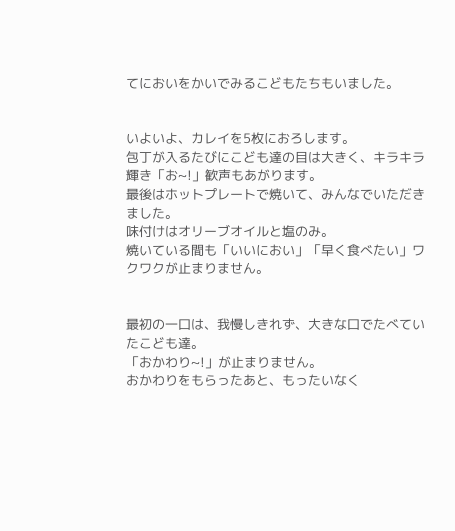てにおいをかいでみるこどもたちもいました。


いよいよ、カレイを5枚におろします。
包丁が入るたびにこども達の目は大きく、キラキラ輝き「お~!」歓声もあがります。
最後はホットプレートで焼いて、みんなでいただきました。
味付けはオリーブオイルと塩のみ。
焼いている間も「いいにおい」「早く食べたい」ワクワクが止まりません。


最初の一口は、我慢しきれず、大きな口でたべていたこども達。
「おかわり~!」が止まりません。
おかわりをもらったあと、もったいなく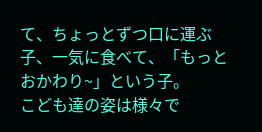て、ちょっとずつ口に運ぶ子、一気に食べて、「もっとおかわり~」という子。
こども達の姿は様々で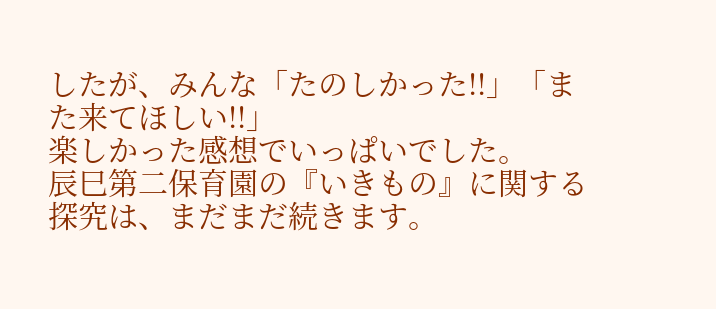したが、みんな「たのしかった!!」「また来てほしい!!」
楽しかった感想でいっぱいでした。
辰巳第二保育園の『いきもの』に関する探究は、まだまだ続きます。